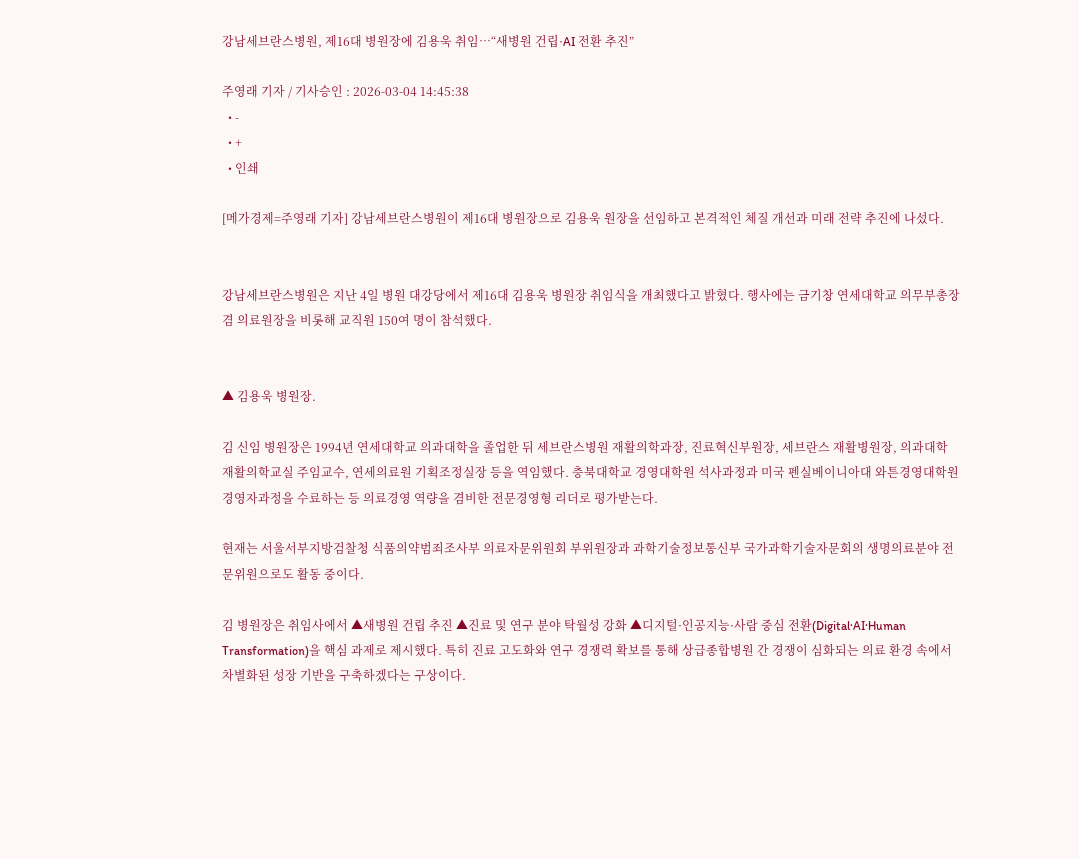강남세브란스병원, 제16대 병원장에 김용욱 취임…“새병원 건립·AI 전환 추진”

주영래 기자 / 기사승인 : 2026-03-04 14:45:38
  • -
  • +
  • 인쇄

[메가경제=주영래 기자] 강남세브란스병원이 제16대 병원장으로 김용욱 원장을 선임하고 본격적인 체질 개선과 미래 전략 추진에 나섰다.


강남세브란스병원은 지난 4일 병원 대강당에서 제16대 김용욱 병원장 취임식을 개최했다고 밝혔다. 행사에는 금기창 연세대학교 의무부총장 겸 의료원장을 비롯해 교직원 150여 명이 참석했다.


▲ 김용욱 병원장.

김 신임 병원장은 1994년 연세대학교 의과대학을 졸업한 뒤 세브란스병원 재활의학과장, 진료혁신부원장, 세브란스 재활병원장, 의과대학 재활의학교실 주임교수, 연세의료원 기획조정실장 등을 역임했다. 충북대학교 경영대학원 석사과정과 미국 펜실베이니아대 와튼경영대학원 경영자과정을 수료하는 등 의료경영 역량을 겸비한 전문경영형 리더로 평가받는다.

현재는 서울서부지방검찰청 식품의약범죄조사부 의료자문위원회 부위원장과 과학기술정보통신부 국가과학기술자문회의 생명의료분야 전문위원으로도 활동 중이다.

김 병원장은 취임사에서 ▲새병원 건립 추진 ▲진료 및 연구 분야 탁월성 강화 ▲디지털·인공지능·사람 중심 전환(Digital·AI·Human Transformation)을 핵심 과제로 제시했다. 특히 진료 고도화와 연구 경쟁력 확보를 통해 상급종합병원 간 경쟁이 심화되는 의료 환경 속에서 차별화된 성장 기반을 구축하겠다는 구상이다.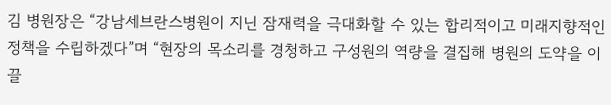김 병원장은 “강남세브란스병원이 지닌 잠재력을 극대화할 수 있는 합리적이고 미래지향적인 정책을 수립하겠다”며 “현장의 목소리를 경청하고 구성원의 역량을 결집해 병원의 도약을 이끌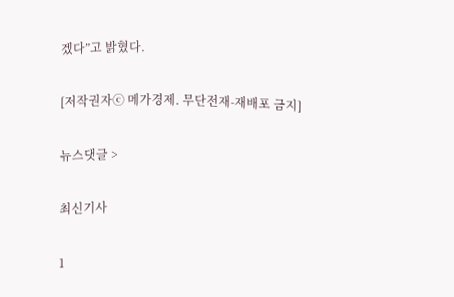겠다”고 밝혔다.

[저작권자ⓒ 메가경제. 무단전재-재배포 금지]

뉴스댓글 >

최신기사

1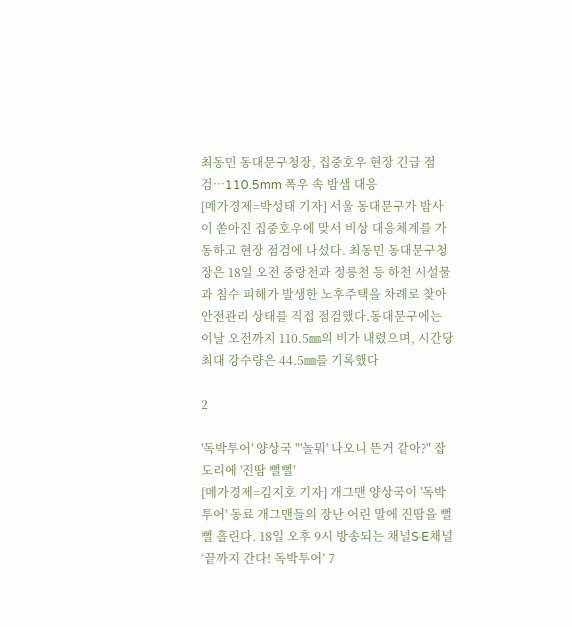최동민 동대문구청장, 집중호우 현장 긴급 점검…110.5mm 폭우 속 밤샘 대응
[메가경제=박성태 기자] 서울 동대문구가 밤사이 쏟아진 집중호우에 맞서 비상 대응체계를 가동하고 현장 점검에 나섰다. 최동민 동대문구청장은 18일 오전 중랑천과 정릉천 등 하천 시설물과 침수 피해가 발생한 노후주택을 차례로 찾아 안전관리 상태를 직접 점검했다.동대문구에는 이날 오전까지 110.5㎜의 비가 내렸으며, 시간당 최대 강수량은 44.5㎜를 기록했다

2

'독박투어' 양상국 "'놀뭐' 나오니 뜬거 같아?" 잡도리에 '진땀 뻘뻘'
[메가경제=김지호 기자] 개그맨 양상국이 '독박투어' 동료 개그맨들의 장난 어린 말에 진땀을 뻘뻘 흘린다. 18일 오후 9시 방송되는 채널S·E채널 ‘끝까지 간다! 독박투어’ 7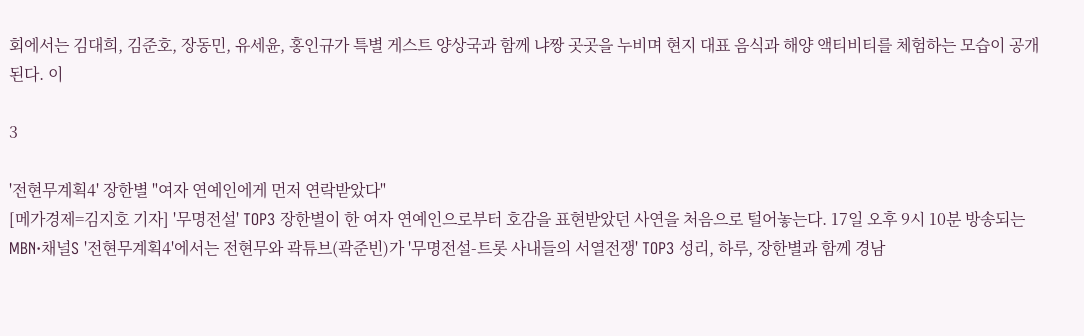회에서는 김대희, 김준호, 장동민, 유세윤, 홍인규가 특별 게스트 양상국과 함께 냐짱 곳곳을 누비며 현지 대표 음식과 해양 액티비티를 체험하는 모습이 공개된다. 이

3

'전현무계획4' 장한별 "여자 연예인에게 먼저 연락받았다"
[메가경제=김지호 기자] '무명전설' TOP3 장한별이 한 여자 연예인으로부터 호감을 표현받았던 사연을 처음으로 털어놓는다. 17일 오후 9시 10분 방송되는 MBN·채널S '전현무계획4'에서는 전현무와 곽튜브(곽준빈)가 '무명전설-트롯 사내들의 서열전쟁' TOP3 성리, 하루, 장한별과 함께 경남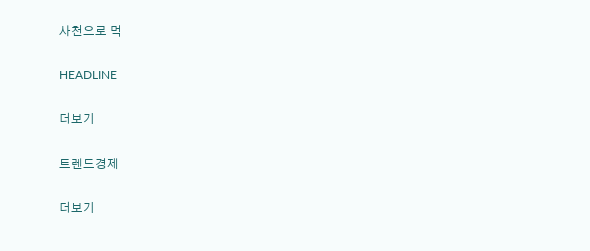사천으로 먹

HEADLINE

더보기

트렌드경제

더보기